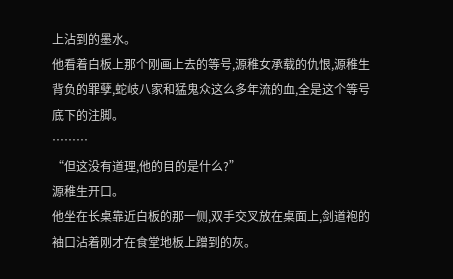上沾到的墨水。
他看着白板上那个刚画上去的等号,源稚女承载的仇恨,源稚生背负的罪孽,蛇岐八家和猛鬼众这么多年流的血,全是这个等号底下的注脚。
………
“但这没有道理,他的目的是什么?”
源稚生开口。
他坐在长桌靠近白板的那一侧,双手交叉放在桌面上,剑道袍的袖口沾着刚才在食堂地板上蹭到的灰。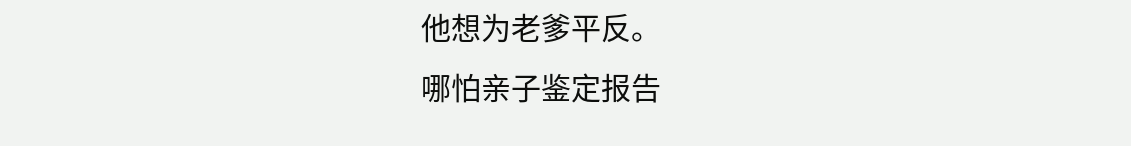他想为老爹平反。
哪怕亲子鉴定报告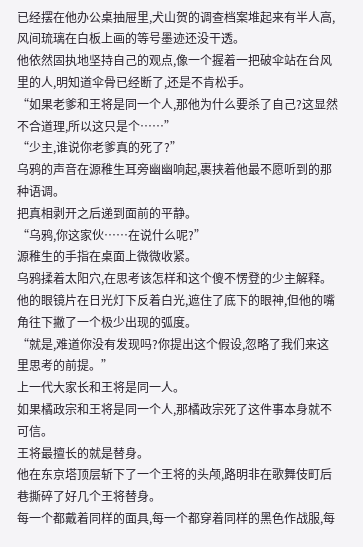已经摆在他办公桌抽屉里,犬山贺的调查档案堆起来有半人高,风间琉璃在白板上画的等号墨迹还没干透。
他依然固执地坚持自己的观点,像一个握着一把破伞站在台风里的人,明知道伞骨已经断了,还是不肯松手。
“如果老爹和王将是同一个人,那他为什么要杀了自己?这显然不合道理,所以这只是个……”
“少主,谁说你老爹真的死了?”
乌鸦的声音在源稚生耳旁幽幽响起,裹挟着他最不愿听到的那种语调。
把真相剥开之后递到面前的平静。
“乌鸦,你这家伙……在说什么呢?”
源稚生的手指在桌面上微微收紧。
乌鸦揉着太阳穴,在思考该怎样和这个傻不愣登的少主解释。
他的眼镜片在日光灯下反着白光,遮住了底下的眼神,但他的嘴角往下撇了一个极少出现的弧度。
“就是,难道你没有发现吗?你提出这个假设,忽略了我们来这里思考的前提。”
上一代大家长和王将是同一人。
如果橘政宗和王将是同一个人,那橘政宗死了这件事本身就不可信。
王将最擅长的就是替身。
他在东京塔顶层斩下了一个王将的头颅,路明非在歌舞伎町后巷撕碎了好几个王将替身。
每一个都戴着同样的面具,每一个都穿着同样的黑色作战服,每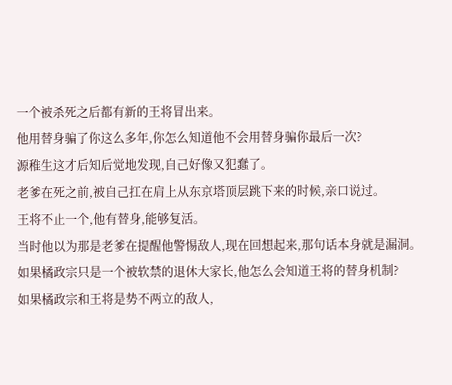一个被杀死之后都有新的王将冒出来。
他用替身骗了你这么多年,你怎么知道他不会用替身骗你最后一次?
源稚生这才后知后觉地发现,自己好像又犯蠢了。
老爹在死之前,被自己扛在肩上从东京塔顶层跳下来的时候,亲口说过。
王将不止一个,他有替身,能够复活。
当时他以为那是老爹在提醒他警惕敌人,现在回想起来,那句话本身就是漏洞。
如果橘政宗只是一个被软禁的退休大家长,他怎么会知道王将的替身机制?
如果橘政宗和王将是势不两立的敌人,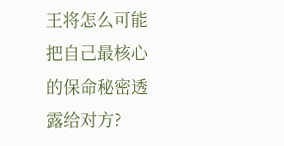王将怎么可能把自己最核心的保命秘密透露给对方?